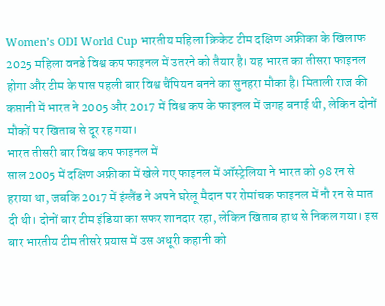Women’s ODI World Cup भारतीय महिला क्रिकेट टीम दक्षिण अफ्रीका के खिलाफ 2025 महिला वनडे विश्व कप फाइनल में उतरने को तैयार है। यह भारत का तीसरा फाइनल होगा और टीम के पास पहली बार विश्व चैंपियन बनने का सुनहरा मौका है। मिताली राज की कप्तानी में भारत ने 2005 और 2017 में विश्व कप के फाइनल में जगह बनाई थी, लेकिन दोनों मौकों पर खिताब से दूर रह गया।
भारत तीसरी बार विश्व कप फाइनल में
साल 2005 में दक्षिण अफ्रीका में खेले गए फाइनल में ऑस्ट्रेलिया ने भारत को 98 रन से हराया था, जबकि 2017 में इंग्लैंड ने अपने घरेलू मैदान पर रोमांचक फाइनल में नौ रन से मात दी थी। दोनों बार टीम इंडिया का सफर शानदार रहा, लेकिन खिताब हाथ से निकल गया। इस बार भारतीय टीम तीसरे प्रयास में उस अधूरी कहानी को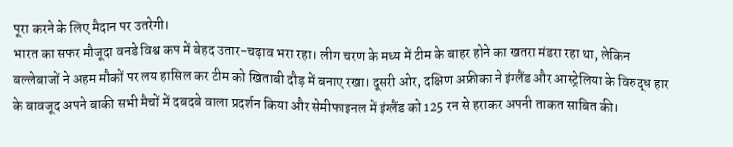पूरा करने के लिए मैदान पर उतरेगी।
भारत का सफर मौजूदा वनडे विश्व कप में बेहद उतार-चढ़ाव भरा रहा। लीग चरण के मध्य में टीम के बाहर होने का खतरा मंडरा रहा था, लेकिन बल्लेबाजों ने अहम मौकों पर लय हासिल कर टीम को खिताबी दौड़ में बनाए रखा। दूसरी ओर, दक्षिण अफ्रीका ने इंग्लैंड और आस्ट्रेलिया के विरुद्ध हार के बावजूद अपने बाकी सभी मैचों में दबदबे वाला प्रदर्शन किया और सेमीफाइनल में इंग्लैंड को 125 रन से हराकर अपनी ताकत साबित की।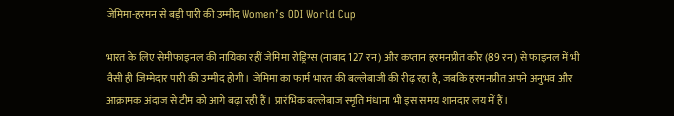जेमिमा-हरमन से बड़ी पारी की उम्मीद Women’s ODI World Cup

भारत के लिए सेमीफाइनल की नायिका रहीं जेमिमा रोड्रिग्स (नाबाद 127 रन) और कप्तान हरमनप्रीत कौर (89 रन) से फाइनल में भी वैसी ही जिम्मेदार पारी की उम्मीद होगी। जेमिमा का फार्म भारत की बल्लेबाजी की रीढ़ रहा है, जबकि हरमनप्रीत अपने अनुभव और आक्रामक अंदाज से टीम को आगे बढ़ा रही हैं। प्रारंभिक बल्लेबाज स्मृति मंधाना भी इस समय शानदार लय में हैं।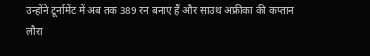उन्होंने टूर्नामेंट में अब तक 389 रन बनाए हैं और साउथ अफ्रीका की कप्तान लौरा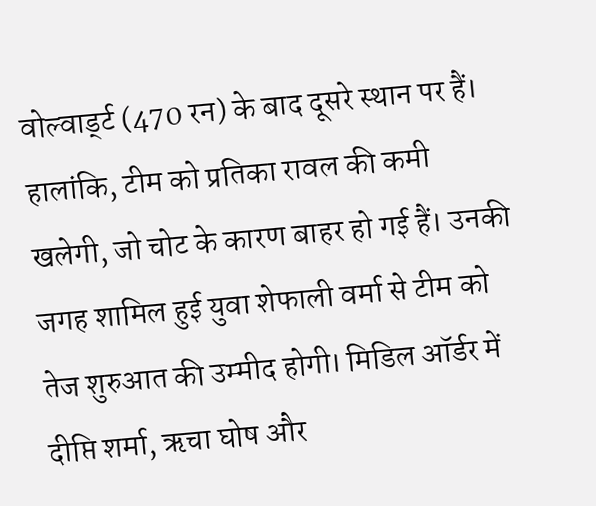वोल्वार्ड्ट (470 रन) के बाद दूसरे स्थान पर हैं। हालांकि, टीम को प्रतिका रावल की कमी खलेगी, जो चोट के कारण बाहर हो गई हैं। उनकी जगह शामिल हुई युवा शेफाली वर्मा से टीम को तेज शुरुआत की उम्मीद होगी। मिडिल ऑर्डर में दीप्ति शर्मा, ऋचा घोष और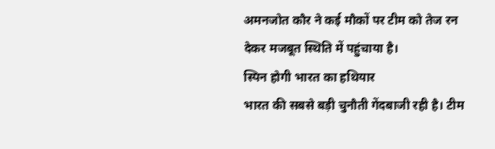अमनजोत कौर ने कई मौकों पर टीम को तेज रन देकर मजबूत स्थिति में पहुंचाया है।
स्पिन होगी भारत का हथियार
भारत की सबसे बड़ी चुनौती गेंदबाजी रही है। टीम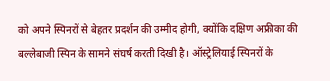को अपने स्पिनरों से बेहतर प्रदर्शन की उम्मीद होगी, क्योंकि दक्षिण अफ्रीका की बल्लेबाजी स्पिन के सामने संघर्ष करती दिखी है। ऑस्ट्रेलियाई स्पिनरों के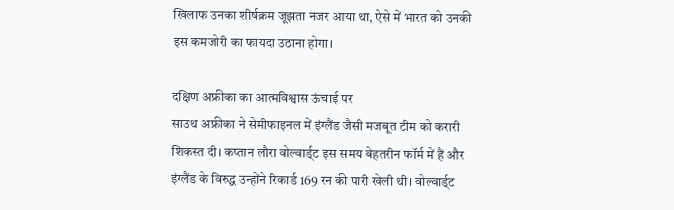खिलाफ उनका शीर्षक्रम जूझता नजर आया था, ऐसे में भारत को उनकी इस कमजोरी का फायदा उठाना होगा।

दक्षिण अफ्रीका का आत्मविश्वास ऊंचाई पर
साउथ अफ्रीका ने सेमीफाइनल में इंग्लैंड जैसी मजबूत टीम को करारी शिकस्त दी। कप्तान लौरा वोल्वार्ड्ट इस समय बेहतरीन फॉर्म में हैं और इंग्लैंड के विरुद्ध उन्होंने रिकार्ड 169 रन की पारी खेली थी। वोल्वार्ड्ट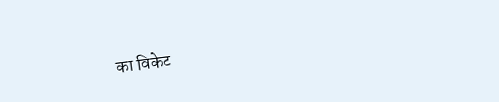का विकेट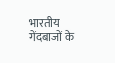भारतीय गेंदबाजों के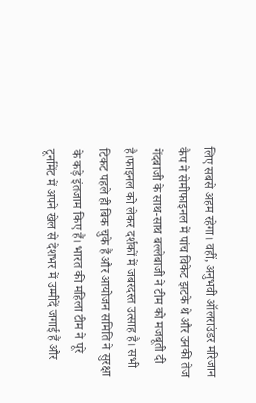लिए सबसे अहम रहेगा। वहीं, अनुभवी ऑलराउंडर मरिजान कैप ने सेमीफाइनल में पांच विकेट झटके थे और उनकी तेज गेंदबाजी के साथ-साथ बल्लेबाजी ने टीम को मजबूती दी है।फाइनल को लेकर दर्शकों में जबरदस्त उत्साह है। सभी टिकट पहले ही बिक चुके हैं और आयोजन समिति ने सुरक्षा के कड़े इंतजाम किए हैं। भारत की महिला टीम ने पूरे टूर्नामेंट में अपने खेल से देशभर में उम्मीदें जगाई हैं और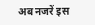अब नजरें इस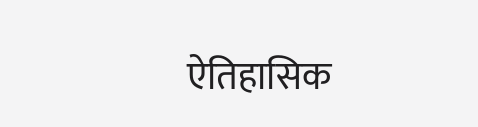ऐतिहासिक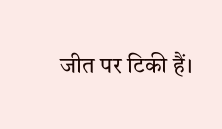जीत पर टिकी हैं।